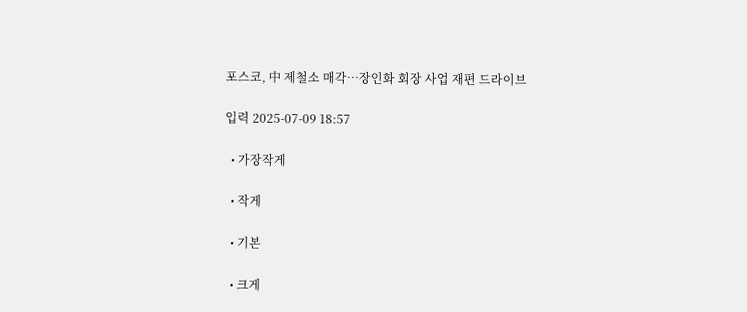포스코, 中 제철소 매각…장인화 회장 사업 재편 드라이브

입력 2025-07-09 18:57

  • 가장작게

  • 작게

  • 기본

  • 크게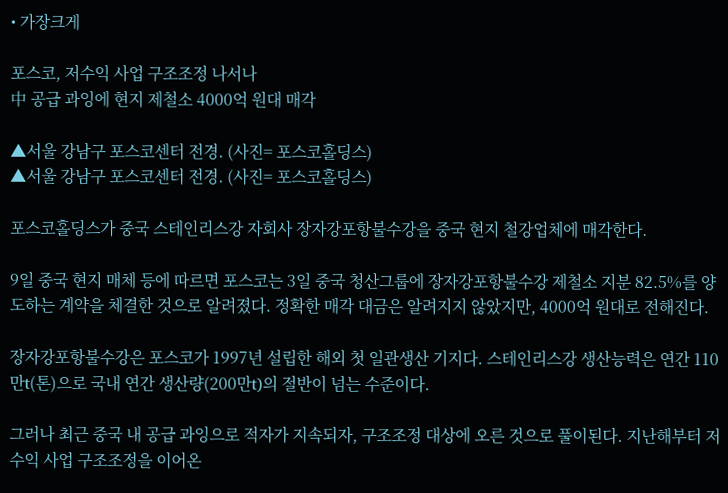• 가장크게

포스코, 저수익 사업 구조조정 나서나
中 공급 과잉에 현지 제철소 4000억 원대 매각

▲서울 강남구 포스코센터 전경. (사진= 포스코홀딩스)
▲서울 강남구 포스코센터 전경. (사진= 포스코홀딩스)

포스코홀딩스가 중국 스테인리스강 자회사 장자강포항불수강을 중국 현지 철강업체에 매각한다.

9일 중국 현지 매체 등에 따르면 포스코는 3일 중국 청산그룹에 장자강포항불수강 제철소 지분 82.5%를 양도하는 계약을 체결한 것으로 알려졌다. 정확한 매각 대금은 알려지지 않았지만, 4000억 원대로 전해진다.

장자강포항불수강은 포스코가 1997년 설립한 해외 첫 일관생산 기지다. 스테인리스강 생산능력은 연간 110만t(톤)으로 국내 연간 생산량(200만t)의 절반이 넘는 수준이다.

그러나 최근 중국 내 공급 과잉으로 적자가 지속되자, 구조조정 대상에 오른 것으로 풀이된다. 지난해부터 저수익 사업 구조조정을 이어온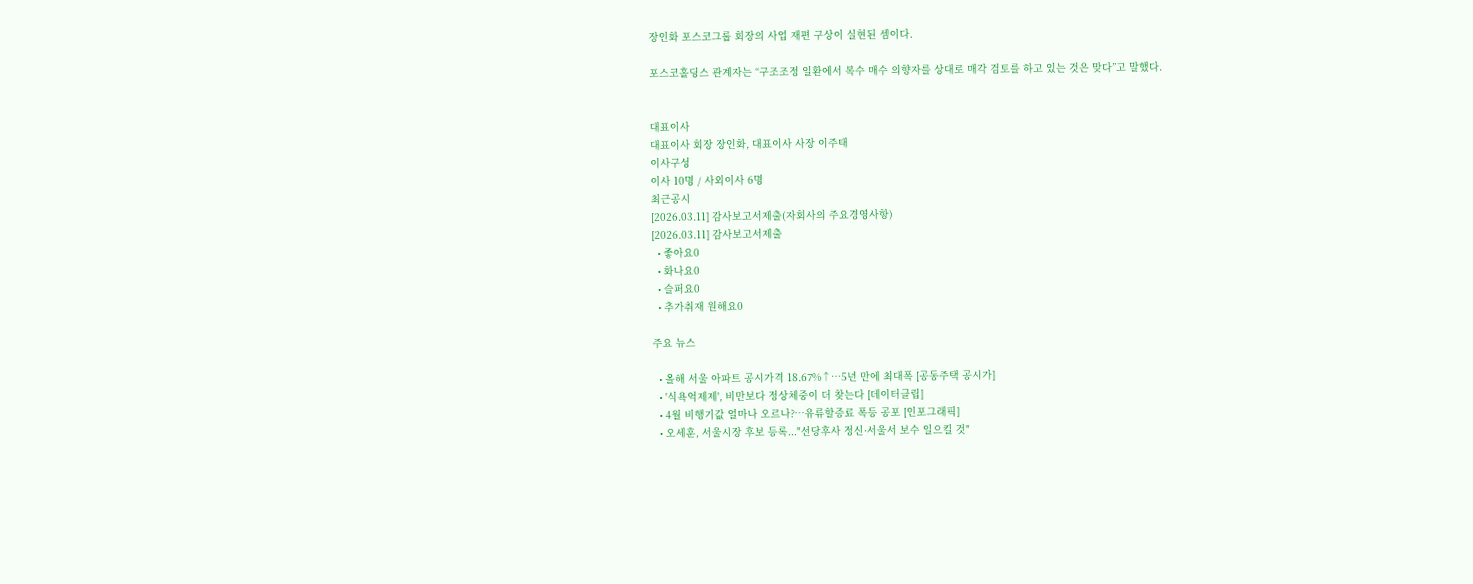장인화 포스코그룹 회장의 사업 재편 구상이 실현된 셈이다.

포스코홀딩스 관계자는 “구조조정 일환에서 복수 매수 의향자를 상대로 매각 검토를 하고 있는 것은 맞다”고 말했다.


대표이사
대표이사 회장 장인화, 대표이사 사장 이주태
이사구성
이사 10명 / 사외이사 6명
최근공시
[2026.03.11] 감사보고서제출(자회사의 주요경영사항)
[2026.03.11] 감사보고서제출
  • 좋아요0
  • 화나요0
  • 슬퍼요0
  • 추가취재 원해요0

주요 뉴스

  • 올해 서울 아파트 공시가격 18.67%↑…5년 만에 최대폭 [공동주택 공시가]
  • '식욕억제제', 비만보다 정상체중이 더 찾는다 [데이터클립]
  • 4월 비행기값 얼마나 오르나?…유류할증료 폭등 공포 [인포그래픽]
  • 오세훈, 서울시장 후보 등록..."선당후사 정신·서울서 보수 일으킬 것"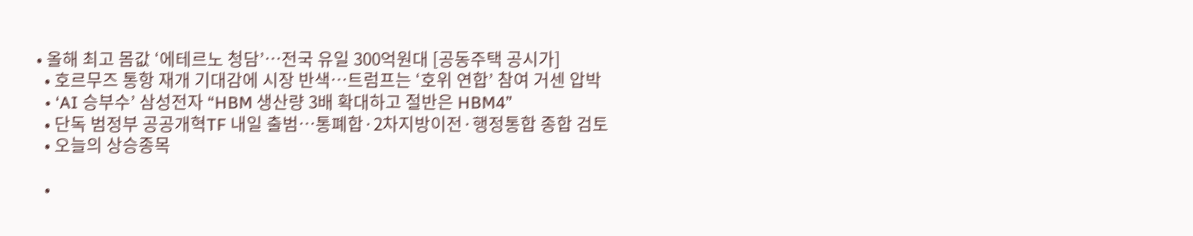• 올해 최고 몸값 ‘에테르노 청담’⋯전국 유일 300억원대 [공동주택 공시가]
  • 호르무즈 통항 재개 기대감에 시장 반색…트럼프는 ‘호위 연합’ 참여 거센 압박
  • ‘AI 승부수’ 삼성전자 “HBM 생산량 3배 확대하고 절반은 HBM4”
  • 단독 범정부 공공개혁TF 내일 출범…통폐합·2차지방이전·행정통합 종합 검토
  • 오늘의 상승종목

  •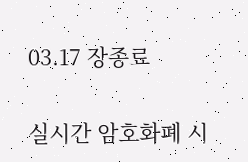03.17 장종료

실시간 암호화폐 시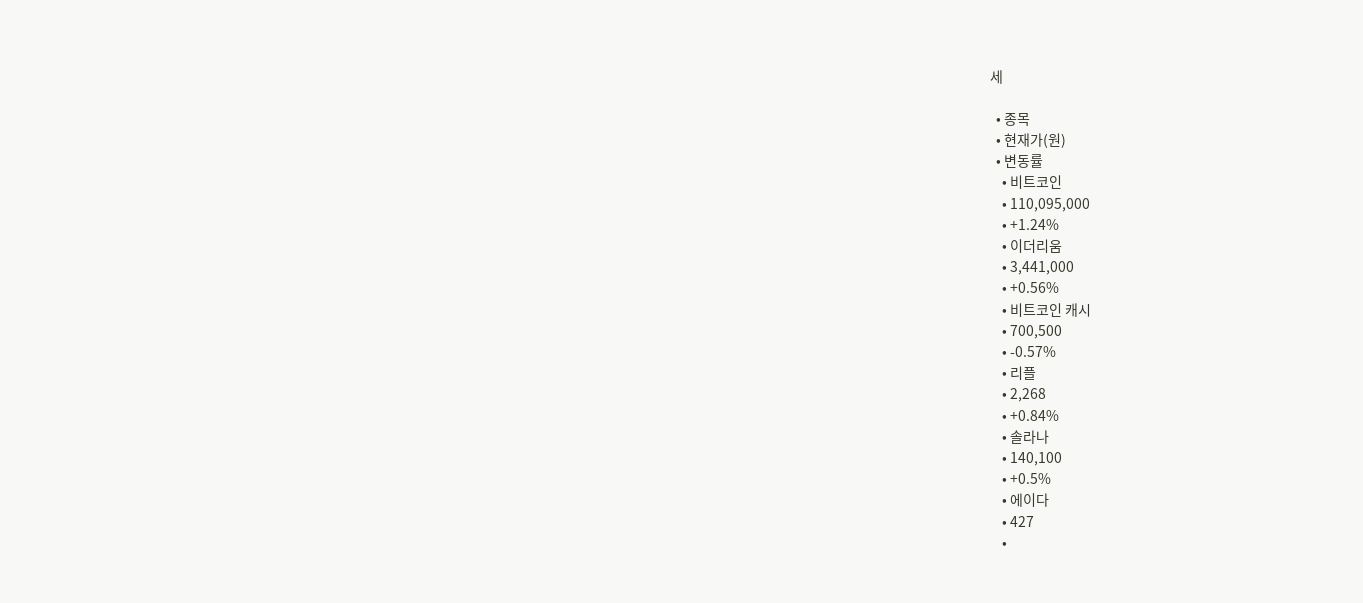세

  • 종목
  • 현재가(원)
  • 변동률
    • 비트코인
    • 110,095,000
    • +1.24%
    • 이더리움
    • 3,441,000
    • +0.56%
    • 비트코인 캐시
    • 700,500
    • -0.57%
    • 리플
    • 2,268
    • +0.84%
    • 솔라나
    • 140,100
    • +0.5%
    • 에이다
    • 427
    •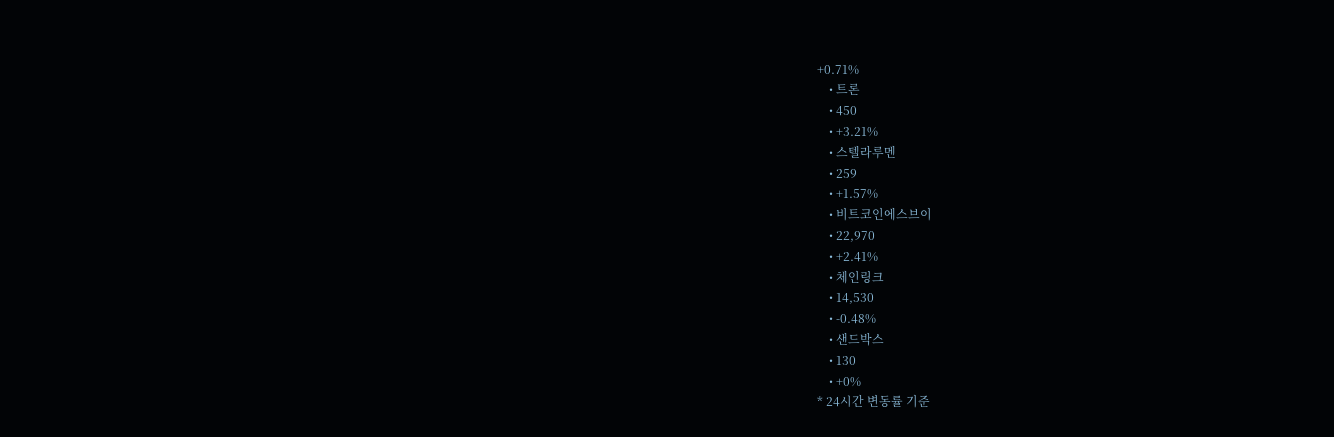+0.71%
    • 트론
    • 450
    • +3.21%
    • 스텔라루멘
    • 259
    • +1.57%
    • 비트코인에스브이
    • 22,970
    • +2.41%
    • 체인링크
    • 14,530
    • -0.48%
    • 샌드박스
    • 130
    • +0%
* 24시간 변동률 기준